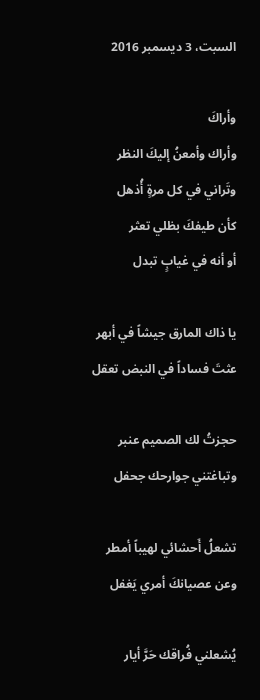السبت، 3 ديسمبر 2016

وأراكَ
وأراك وأمعنُ إليكَ النظر
وتَراني في كل مرةٍ أُذهل
كأن طيفكَ بظلي تعثر
أو أنه في غيابٍ تبدل

يا ذاك المارق جيشاً في أبهر
عثتَ فساداً في النبض تعقل

حجزتُ لك الصميم عنبر
وتباغتني جوارحك جحفل

تشعلُ أَحشائي لهيباً أمطر
وعن عصيانكَ أمري يَغفل

يُشعلني فُراقك حَرَّ أيار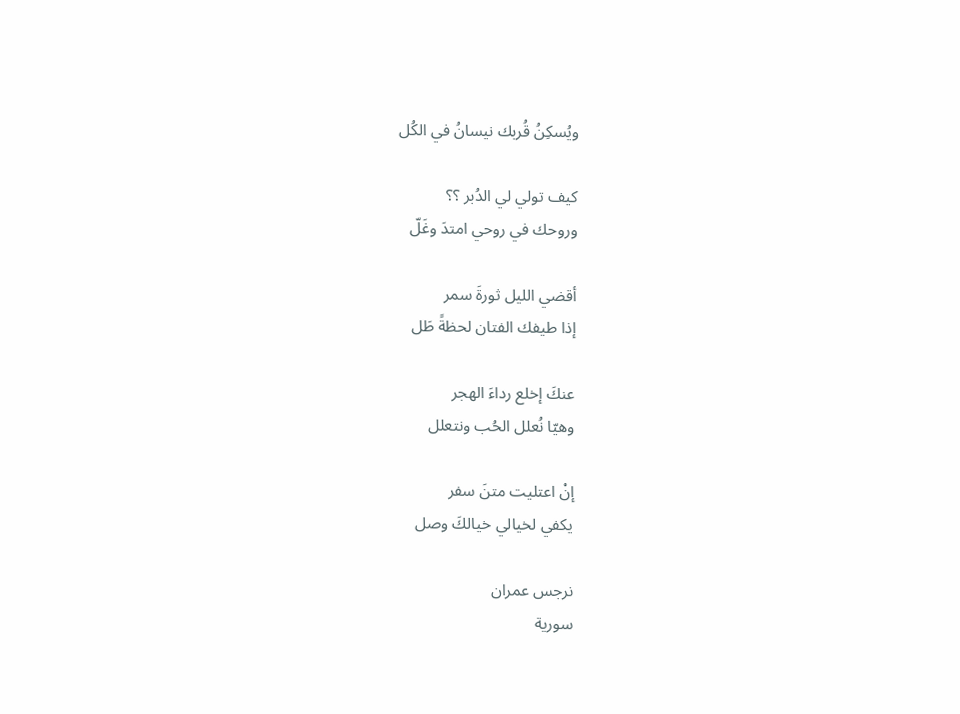ويُسكِنُ قُربك نيسانُ في الكُل

كيف تولي لي الدُبر ؟؟
وروحك في روحي امتدَ وغَلّ

أقضي الليل ثورةَ سمر
إذا طيفك الفتان لحظةً طَل

عنكَ إخلع رداءَ الهجر
وهيّا نُعلل الحُب ونتعلل

إنْ اعتليت متنَ سفر
يكفي لخيالي خيالكَ وصل

نرجس عمران
سورية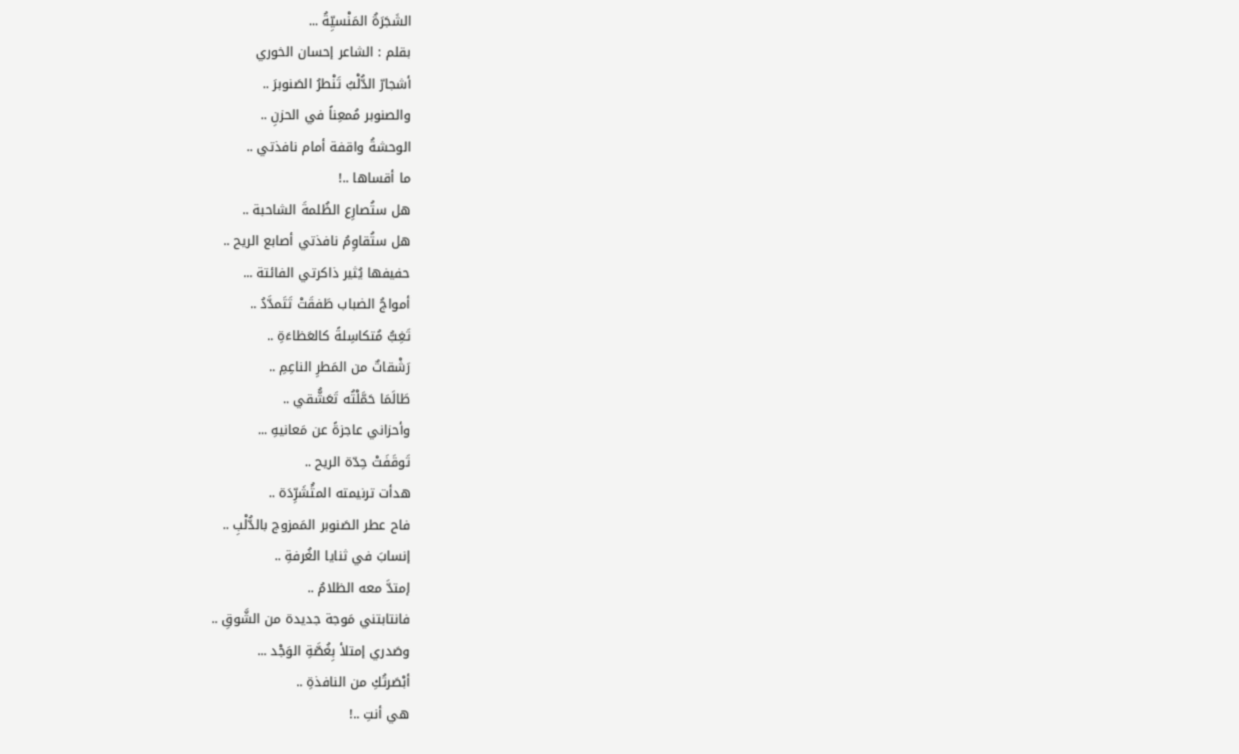الشَجَرَةُ المَنْسيِّةُ ...
بقلم : الشاعر إحسان الخوري
أشجارّ الدُّلْبُ تَنْطرُ الصَنوبرَ ..
والصنوبر مُمعِناً في الحزنِ ..
الوحشةُ واقفة أمام نافذتي ..
ما أقساها ..!
هل ستُصارِع الظُلمةَ الشاحبة ..
هل ستُقاوِمُ نافذتي أصابع الريح ..
حفيفها يُثير ذاكرتي الفائتة ...
أمواجُ الضباب طَفقَتْ تَتَمدَّدُ ..
تَغِبُّ مُتكاسِلةً كالعَظاءَةِ ..
رَشْقاتٌ من المَطرِ الناعِمِ ..
طَالَمَا حَمَّلْتُه تَعَشُّقي ..
وأحزاني عاجزةً عن مَعانيهِ ...
تَوقَفَتْ حِدّة الريح ..
هدأت ترنيمته المتَُشَرِّدَة ..
فاح عطر الصَنوبر المَمزوج بالدُّلْبِ ..
إنسابَ في ثنايا الغُرفةِ ..
إمتدَّ معه الظلامُ ..
فانتابتني مَوجة جديدة من الشَّوقِ ..
وصَدري إمتلأ بِغُصَّةِ الوَجْد ...
أبْصَرتُكِ من النافذةِ ..
هي أنتِ ..!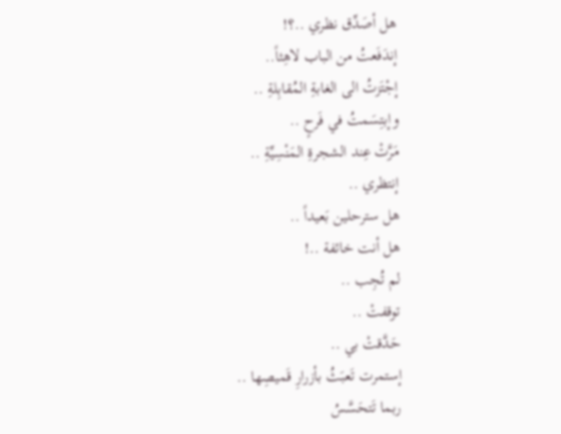هل أصَدِّق نظري ..؟!
إندَفَعتُ من الباب لاهِثاً..
إجْتَزتُ الى الغابةِ المُقابِلةِ ..
وإبتِسَمتُ في فَرحٍ ..
مَرَّتْ عِند الشجرةِ المَنْسِيِّةِ ..
إنتظري ..
هل سترحلين بَعيداً ..
هل أنت خائفة ..!
لم تُجِب ..
توقفتْ ..
حَدَّقتْ بي ..
إستمرت تَعبَثُ بأزرارِ قَميصِها ..
ربما تَتحَسَّسُ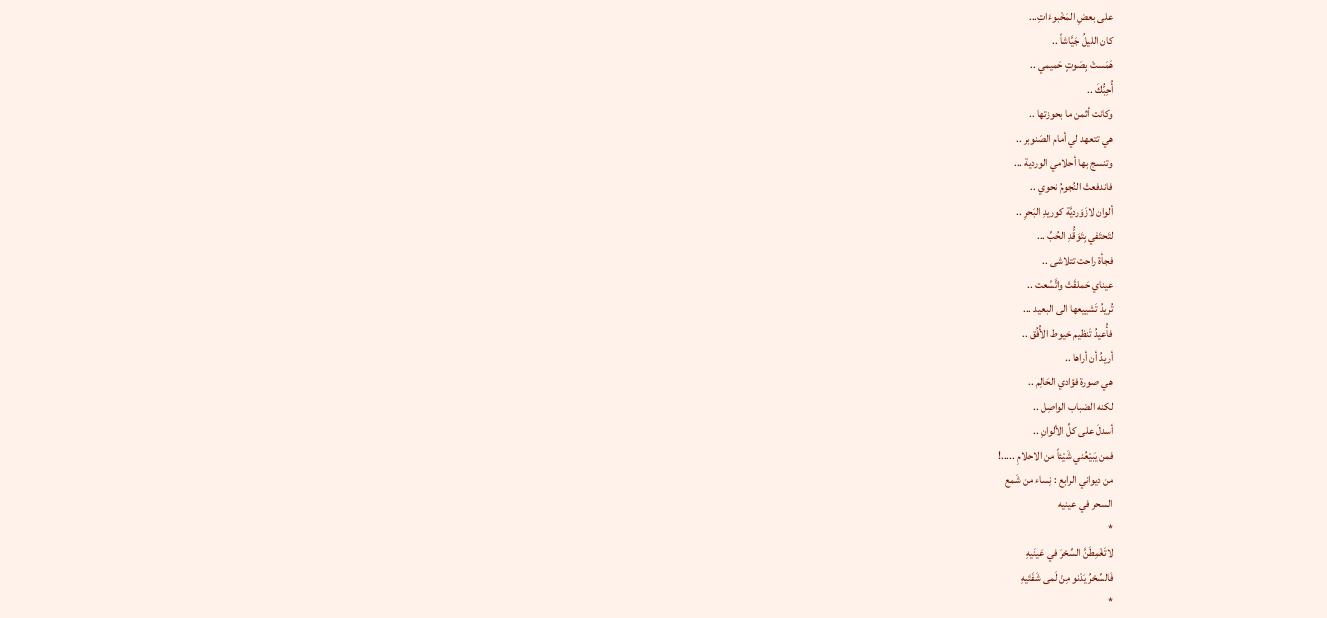على بعضِ المَخْبوءَاتِ...
كان الليلُ جَيَّاشاً ..
هَمَستْ بِصَوتٍ حَميمي ..
أُحِبُّكَ ..
وكانت أثمن ما بحوزتها ..
هي تتعهد لي أمام الصَنوبر ..
وتنسج بها أحلامي الوردية ...
فاندفعتْ النُجومُ نحوي ..
ألوان لازَوَرديَّة كوريدِ البَحرِ ..
لتَحتَفي بِتَوَقُّدِ الحُبِّ ...
فجأة راحت تتلاشى ..
عيناي حَملقَتْ واتَّسَْعت ..
تُريدُ تَشييعها الى البعيد ...
فأُعيدُ تَنظيم خيوط الأُفُق ..
أريدُ أن أراها ..
هي صورة فؤادي الحَالِم ..
لكنه الضباب الواصِل ..
أسدلَ على كلِّ الألوانِ ..
فمن يَبيْعُني شَيْئاً من الاحلامِ .....!
من ديواني الرابع : نِساء من شَمع
السحر في عينيه
*
لاتَغْمِطَنَّ السِّحْرَ في عَينَيهِ
فَالسِّحْرُ يَدْنو مِنْ لَمى شَفَتَيهِ
*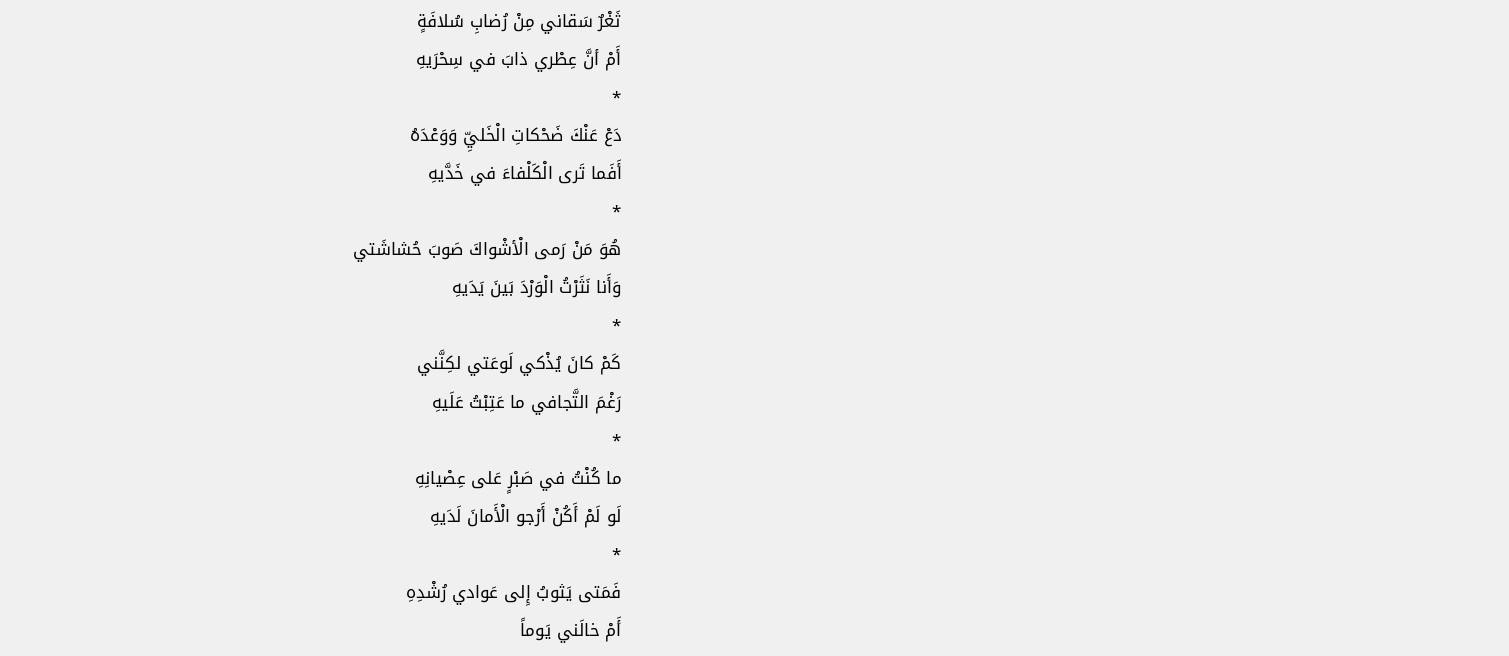ثَغْرٌ سَقاني مِنْ رُضابِ سُلافَةٍ
أَمْ أنَّ عِطْري ذابَ في سِحْرَيهِ
*
دَعْ عَنْكَ ضَحْكاتِ الْخَليِّ وَوَعْدَهُ
أَفَما تَرى الْكَلْفاءَ في خَدَّيهِ
*
هُوَ مَنْ رَمى الْأشْواكَ صَوبَ حُشاشَتي
وَأَنا نَثَرْتُ الْوَرْدَ بَينَ يَدَيهِ
*
كَمْ كانَ يُذْكي لَوعَتي لكِنَّني
رَغْمَ التَّجافي ما عَتِبْتُ عَلَيهِ
*
ما كُنْتُ في صَبْرٍ عَلى عِصْيانِهِ
لَو لَمْ أَكُنْ أَرْجو الْأَمانَ لَدَيهِ
*
فَمَتى يَثوبُ إِلى عَوادي رُشْدِهِ
أَمْ خالَني يَوماً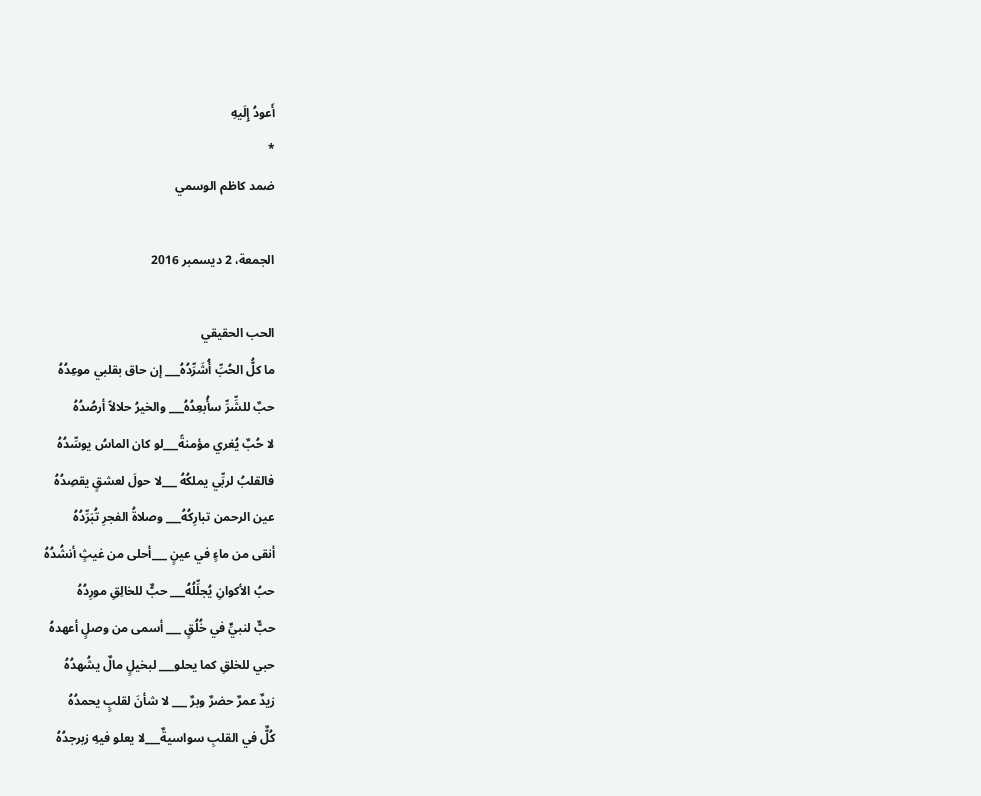أَعودُ إِلَيهِ
*
ضمد كاظم الوسمي

الجمعة، 2 ديسمبر 2016

الحب الحقيقي
ما كلُّ الحُبِّ أُشَرِّدُهُ___ إن حاق بقلبي موعِدُهُ
حبٌ للشِّرِّ سأُبعِدُهُ___ والخيرُ حلالاً أرصُدُهُ
لا حُبٌ يُغري مؤمنةً___لو كان الماسُ يوسِّدُهُ
فالقلبُ لربِّي يملكُهُ ___لا حولَ لعشقٍ يقصِدُهُ
عين الرحمن تبارِكُهُ___ وصلاةُ الفجرِ تُبَرِّدُهُ
أنقى من ماءٍ في عينٍ ___أحلى من غيثٍ أنشُدُهُ
حبُ الأكوانِ يُجلِّلُهُ___ حبٌّ للخالِقِ مورِدُهُ
حبٌّ لنبيٍّ في خُلُقٍ ___ أسمى من وصلٍ أعهدهُ
حبي للخلقِ كما يحلو___ لبخيلٍ مالٌ يشُهدُهُ
زيدٌ عمرٌ حضرٌ وبرٌ ___ لا شأنَ لقلبٍ يحمدُهُ
كُلٌّ في القلبِ سواسيةٌ___لا يعلو فيهِ زبرجدُهُ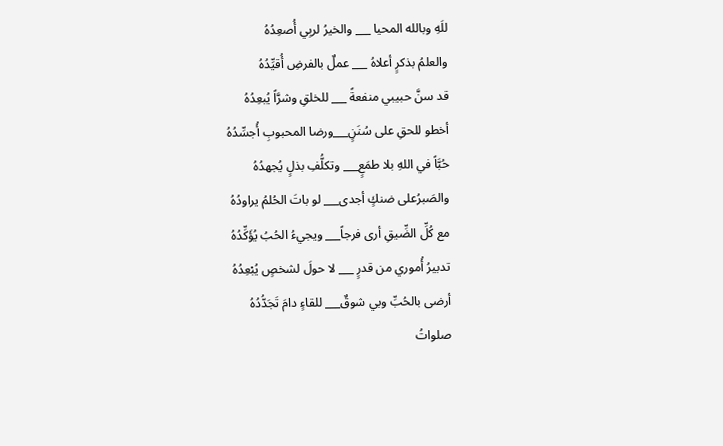للَهِ وبالله المحيا ___ والخيرُ لربِي أُصعِدُهُ
والعلمُ بذكرٍ أعلاهُ ___ عملٌ بالفرضِ أُقيِّدُهُ
قد سنَّ حبيبي منفعةً ___ للخلقِ وشرَّاً يُبعِدُهُ
أخطو للحقِ على سُنَنٍ___ورضا المحبوبِ أُجسِّدُهُ
حُبَّاً في اللهِ بلا طمَعٍ___ وتكلُّفِ بذلٍ يُجهدُهُ
والصَبرُعلى ضنكٍ أجدى___ لو باتَ الحُلمُ يراودُهُ
مع كُلِّ الضِّيقِ أرى فرجاً___ ويجيءُ الحُبُ يُؤَكِّدُهُ
تدبيرُ أُموري من قدرٍ ___ لا حولَ لشخصٍ يُبْعِدُهُ
أرضى بالحُبِّ وبي شوقٌ___ للقاءٍ دامَ تَجَدُّدُهُ
صلواتُ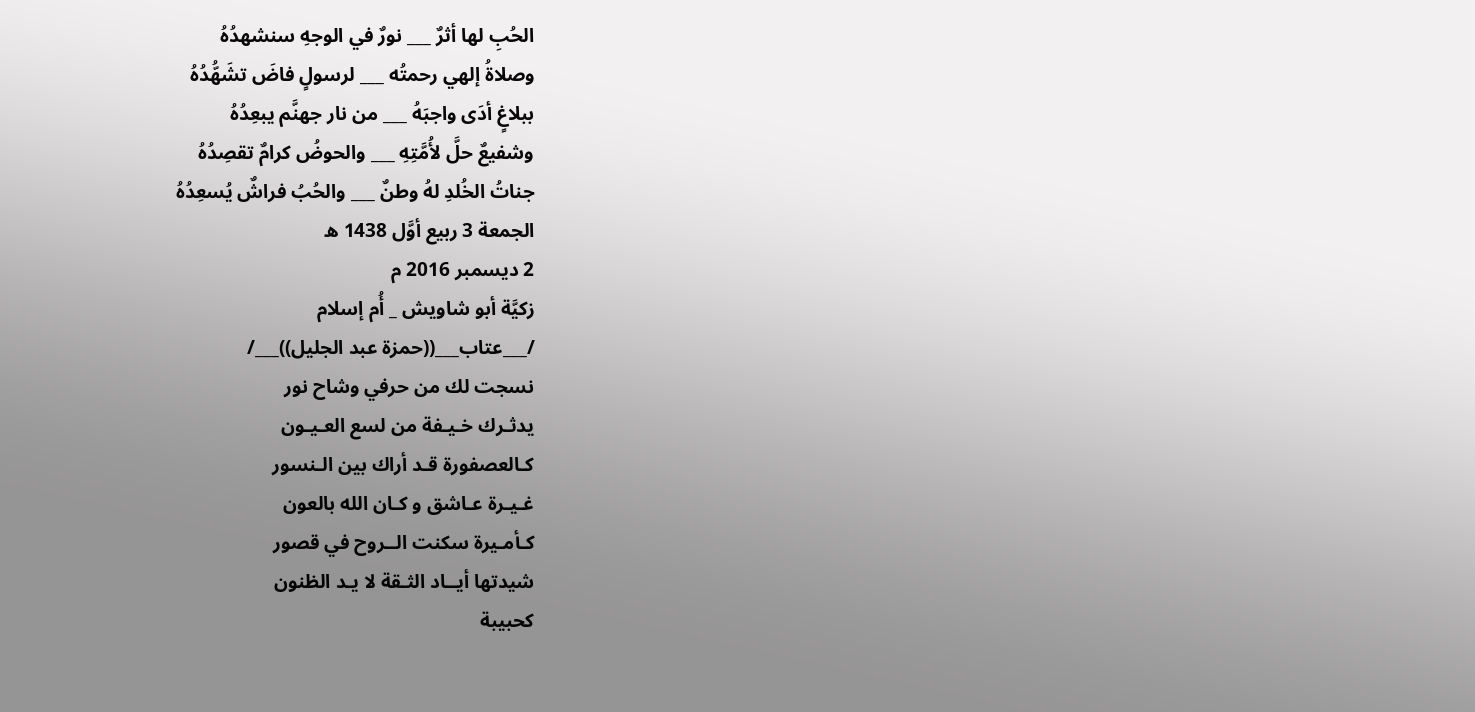الحُبِ لها أثرٌ ___ نورٌ في الوجهِ سنشهدُهُ
وصلاةُ إلهي رحمتُه ___ لرسولٍ فاضَ تشَهُّدُهُ
ببلاغٍ أدَى واجبَهُ ___ من نار جهنَّم يبعِدُهُ
وشفيعٌ حلَّ لأُمَّتِهِ ___ والحوضُ كرامٌ تقصِدُهُ
جناتُ الخُلدِ لهُ وطنٌ ___ والحُبُ فراشٌ يُسعِدُهُ
الجمعة 3 ربيع أوَّل 1438 ه
2 ديسمبر 2016 م
زكيَّة أبو شاويش _ أُم إسلام
/___عتاب___((حمزة عبد الجليل))___/
نسجت لك من حرفي وشاح نور
يدثـرك خـيـفة من لسع العـيـون
كـالعصفورة قـد أراك بين الـنسور
غـيـرة عـاشق و كـان الله بالعون
كـأمـيرة سكنت الــروح في قصور
شيدتها أيــاد الثـقة لا يـد الظنون
كحبيبة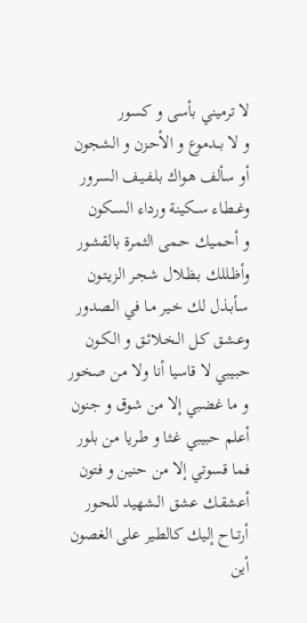لا ترميني بأسى و كسور
و لا بــدموع و الأحـزن و الشجون
أو سألف هـواك بلـفـيـف السـرور
وغــطـاء ســكينة ورداء السـكون
و أحمـيك حـمى الثمرة بالقشور
وأظـللك بـظـلال شجـر الزيـتـون
سأبـذل لك خـير مـا في الـصدور
وعـشق كـل الـخـلائـق و الـكـون
حبيبي لا قاسيا أنا ولا من صخور
و ما غضبي إلا من شوق و جنون
أعلم حبيبي غـثا و طـريا من بلور
فما قسوتي إلا من حنين و فتون
أعشقـك عشق الـشهيد للحـور
أرتــاح إليك كالطـير على الغصون
أين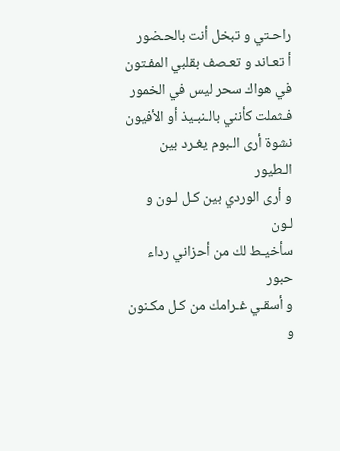راحـتي و تبخل أنت بالحـضور
أ تعـاند و تعـصف بقلبي المفـتون
في هواك سحر ليس في الخمور
فـثملت كأنني بالـنبـيذ أو الأفيون
نشوة أرى الـبوم يغـرد بين الـطيور
و أرى الوردي بين كـل لـون و لـون
سأخيـط لك من أحزاني رداء حبور
و أسقـي غـرامك من كـل مكـنون
و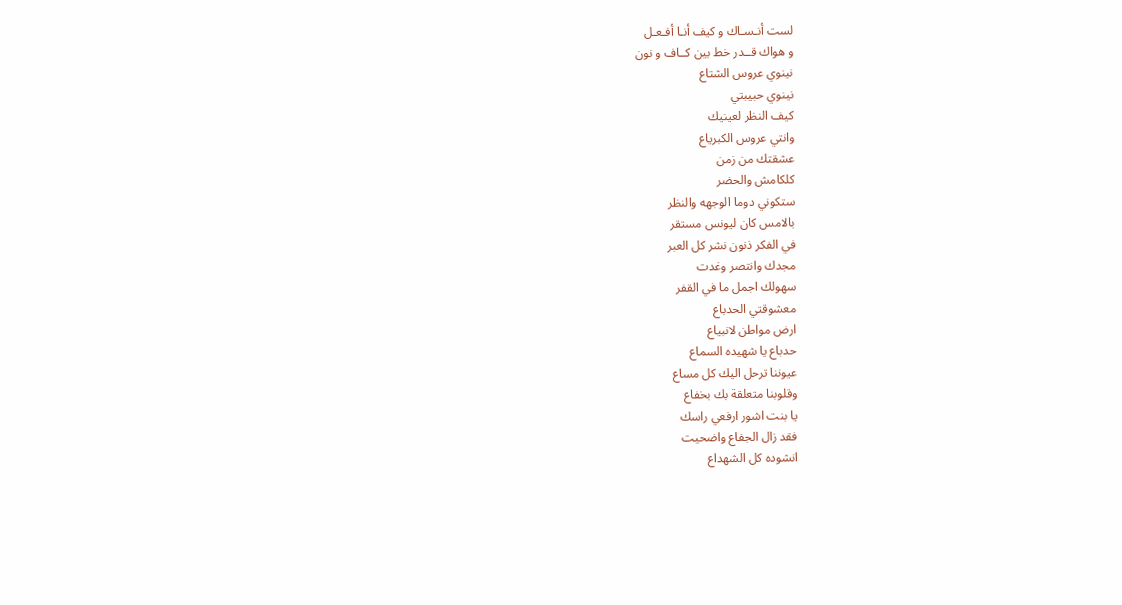لست أنـسـاك و كيف أنـا أفـعـل
و هواك قــدر خط بين كــاف و نون
نينوي عروس الشتاع
نينوي حبيبتي
كيف النظر لعينيك
وانتي عروس الكبرياع
عشقتك من زمن
كلكامش والحضر
ستكوني دوما الوجهه والنظر
بالامس كان ليونس مستقر
في الفكر ذنون نشر كل العبر
مجدك وانتصر وغدت
سهولك اجمل ما في القفر
معشوقتي الحدباع
ارض مواطن لانبياع
حدباع يا شهيده السماع
عيوننا ترحل اليك كل مساع
وقلوبنا متعلقة بك بخفاع
يا بنت اشور ارفعي راسك
فقد زال الجفاع واضحيت
انشوده كل الشهداع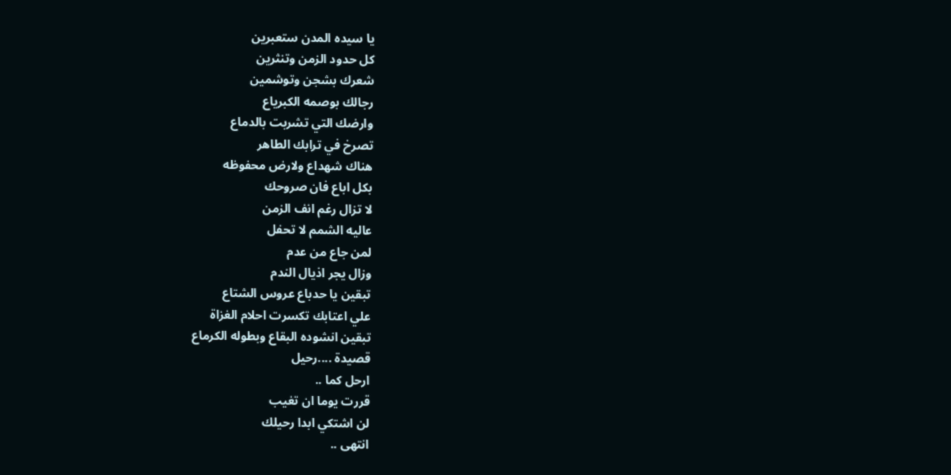يا سيده المدن ستعبرين
كل حدود الزمن وتنثرين
شعرك بشجن وتوشمين
رجالك بوصمه الكبرياع
وارضك التي تشربت بالدماع
تصرخ في ترابك الطاهر
هناك شهداع ولارض محفوظه
بكل اباع فان صروحك
لا تزال رغم انف الزمن
عاليه الشمم لا تحفل
لمن جاع من عدم
وزال يجر اذيال الندم
تبقين يا حدباع عروس الشتاع
علي اعتابك تكسرت احلام الغزاة
تبقين انشوده البقاع وبطوله الكرماع
قصيدة ....رحيل
ارحل كما ..
قررت يوما ان تغيب
لن اشتكي ابدا رحيلك
انتهى ..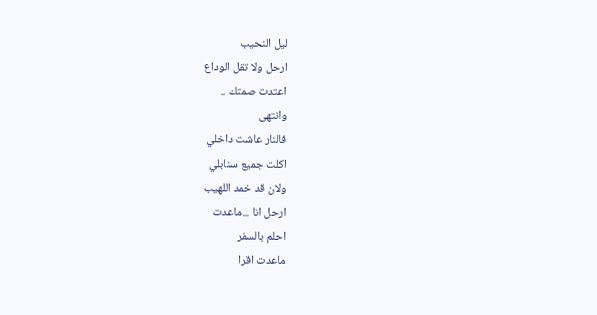ليل النحيب
ارحل ولا تقل الوداع
اعتدت صمتك ..
وانتهى
فالنار عاشت داخلي
اكلت جميع سنابلي
ولان قد خمد اللهيب
ارحل انا ...ماعدت
احلم بالسفر
ماعدت اقرا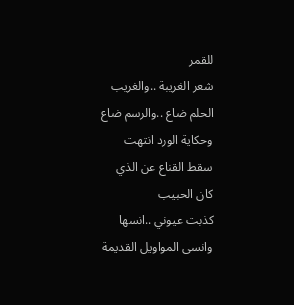للقمر
شعر الغريبة ..والغريب
الحلم ضاع ..والرسم ضاع
وحكاية الورد انتهت
سقط القناع عن الذي
كان الحبيب
كذبت عيوني ..انسها
وانسى المواويل القديمة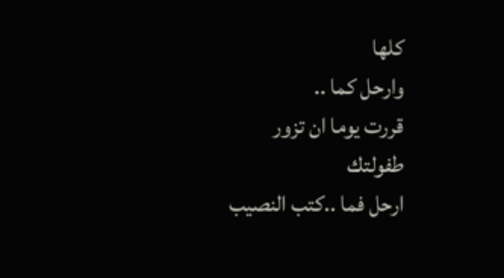كلها
وارحل كما ..
قررت يوما ان تزور
طفولتك
ارحل فما ..كتب النصيب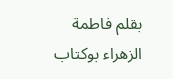بقلم فاطمة الزهراء بوكتاب